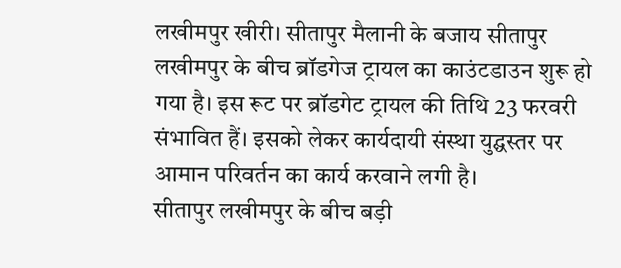लखीमपुर खीरी। सीतापुर मैलानी के बजाय सीतापुर लखीमपुर के बीच ब्रॉडगेज ट्रायल का काउंटडाउन शुरू हो गया है। इस रूट पर ब्रॉडगेट ट्रायल की तिथि 23 फरवरी संभावित हैं। इसको लेकर कार्यदायी संस्था युद्घस्तर पर आमान परिवर्तन का कार्य करवाने लगी है।
सीतापुर लखीमपुर के बीच बड़ी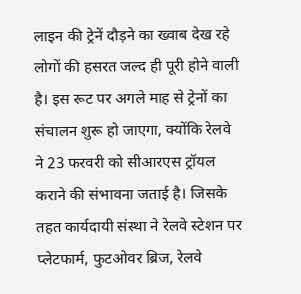लाइन की ट्रेनें दौड़ने का ख्वाब देख रहे लोगों की हसरत जल्द ही पूरी होने वाली है। इस रूट पर अगले माह से ट्रेनों का संचालन शुरू हो जाएगा, क्योंकि रेलवे ने 23 फरवरी को सीआरएस ट्रॉयल कराने की संभावना जताई है। जिसके तहत कार्यदायी संस्था ने रेलवे स्टेशन पर प्लेटफार्म, फुटओवर ब्रिज, रेलवे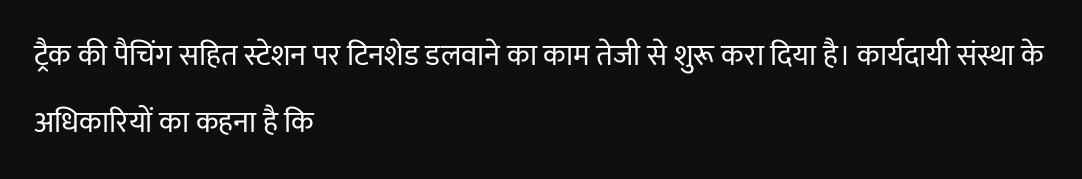ट्रैक की पैचिंग सहित स्टेशन पर टिनशेड डलवाने का काम तेजी से शुरू करा दिया है। कार्यदायी संस्था के अधिकारियों का कहना है कि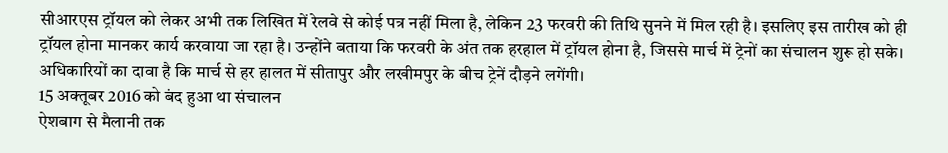सीआरएस ट्रॉयल को लेकर अभी तक लिखित में रेलवे से कोई पत्र नहीं मिला है, लेकिन 23 फरवरी की तिथि सुनने में मिल रही है। इसलिए इस तारीख को ही ट्रॉयल होना मानकर कार्य करवाया जा रहा है। उन्होंने बताया कि फरवरी के अंत तक हरहाल में ट्रॉयल होना है, जिससे मार्च में ट्रेनों का संचालन शुरू हो सके। अधिकारियों का दावा है कि मार्च से हर हालत में सीतापुर और लखीमपुर के बीच ट्रेनें दौड़ने लगेंगी।
15 अक्तूबर 2016 को बंद हुआ था संचालन
ऐशबाग से मैलानी तक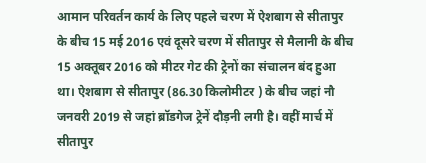आमान परिवर्तन कार्य के लिए पहले चरण में ऐशबाग से सीतापुर के बीच 15 मई 2016 एवं दूसरे चरण में सीतापुर से मैलानी के बीच 15 अक्तूबर 2016 को मीटर गेट की ट्रेनों का संचालन बंद हुआ था। ऐशबाग से सीतापुर (86.30 किलोमीटर ) के बीच जहां नौ जनवरी 2019 से जहां ब्रॉडगेज ट्रेनें दौड़नी लगी है। वहीं मार्च में सीतापुर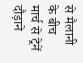से मैलानी के बीच मार्च से ट्रेनें दौड़ाने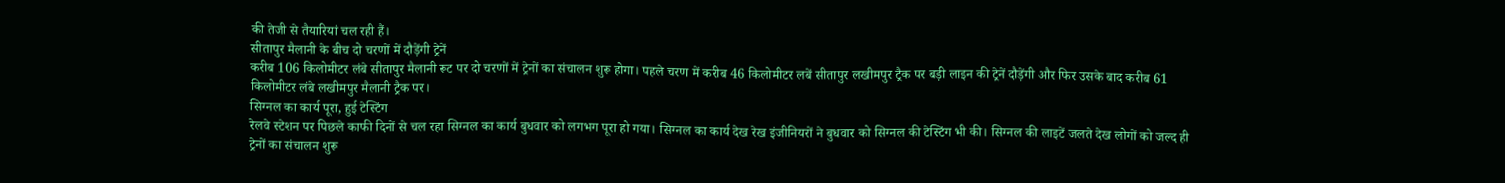की तेजी से तैयारियां चल रही हैं।
सीतापुर मैलानी के बीच दो चरणों में दौड़ेंगी ट्रेनें
करीब 106 किलोमीटर लंबे सीतापुर मैलानी रूट पर दो चरणों में ट्रेनों का संचालन शुरू होगा। पहले चरण में करीब 46 किलोमीटर लबें सीतापुर लखीमपुर ट्रैक पर बड़ी लाइन की ट्रेनें दौड़ेंगी और फिर उसके बाद करीब 61 किलोमीटर लंबे लखीमपुर मैलानी ट्रैक पर।
सिग्नल का कार्य पूरा, हुई टेस्टिंग
रेलवे स्टेशन पर पिछले काफी दिनों से चल रहा सिग्नल का कार्य बुधवार को लगभग पूरा हो गया। सिग्नल का कार्य देख रेख इंजीनियरों ने बुधवार को सिग्नल की टेस्टिंग भी की। सिग्नल की लाइटें जलते देख लोगों को जल्द ही ट्रेनों का संचालन शुरू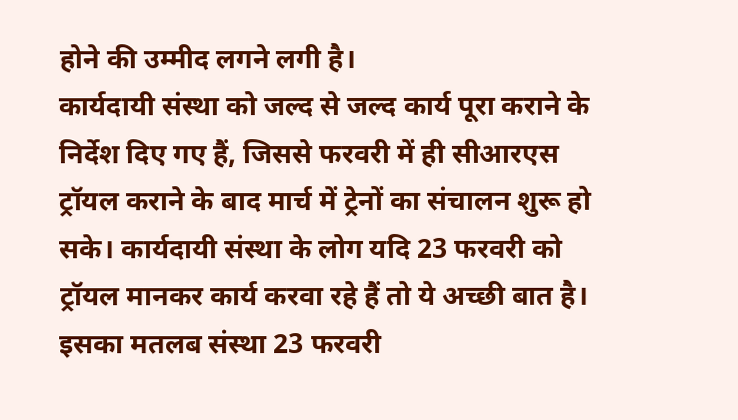होने की उम्मीद लगने लगी है।
कार्यदायी संस्था को जल्द से जल्द कार्य पूरा कराने के निर्देश दिए गए हैं, जिससे फरवरी में ही सीआरएस ट्रॉयल कराने के बाद मार्च में ट्रेनों का संचालन शुरू हो सके। कार्यदायी संस्था के लोग यदि 23 फरवरी को ट्रॉयल मानकर कार्य करवा रहे हैं तो ये अच्छी बात है। इसका मतलब संस्था 23 फरवरी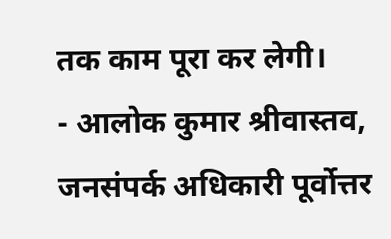तक काम पूरा कर लेगी।
- आलोक कुमार श्रीवास्तव, जनसंपर्क अधिकारी पूर्वोत्तर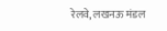रेलवे, लखनऊ मंडल